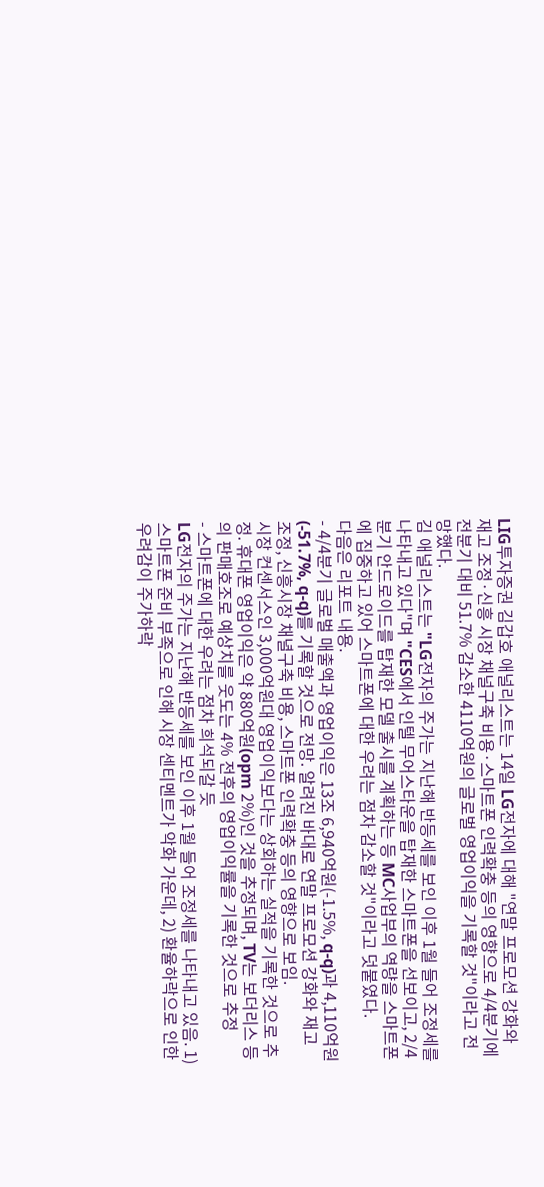LIG투자증권 김갑호 애널리스트는 14일 LG전자에 대해 "연말 프로모션 강화와 재고 조정·신흥 시장 채널구축 비용·스마트폰 인력확충 등의 영향으로 4/4분기에 전분기 대비 51.7% 감소한 4110억원의 글로벌 영업이익을 기록할 것"이라고 전망했다.
김 애널리스트는 "LG전자의 주가는 지난해 반등세를 보인 이후 1월 들어 조정세를 나타내고 있다"며 "CES에서 인텔 무어스타운을 탑재한 스마트폰을 선보이고, 2/4분기 안드로이드를 탑재한 모델 출시를 계획하는 등 MC사업부의 역량을 스마트폰에 집중하고 있어 스마트폰에 대한 우려는 점차 감소할 것"이라고 덧붙였다.
다음은 리포트 내용.
- 4/4분기 글로벌 매출액과 영업이익은 13조 6,940억원(-1.5%, q-q)과 4,110억원(-51.7%, q-q)를 기록할 것으로 전망. 알려진 바대로 연말 프로모션 강화와 재고 조정, 신흥시장 채녈구축 비용, 스마트폰 인력확충 등의 영향으로 보임.
시장 컨센서스인 3,000억원대 영업이익보다는 상회하는 실적을 기록한 것으로 추정. 휴대폰 영업이익은 약 880억원(opm 2%)인 것을 추정되며, TV는 보더리스 등의 판매호조로 예상치를 웃도는 4% 전후의 영업이익률을 기록한 것으로 추정
- 스마트폰에 대한 우려는 점차 희석되갈 듯
LG전자의 주가는 지난해 반등세를 보인 이후 1월 들어 조정세를 나타내고 있음. 1) 스마트폰 준비 부족으로 인해 시장 센티멘트가 악화 가운데, 2) 환율하락으로 인한 우려감이 주가하락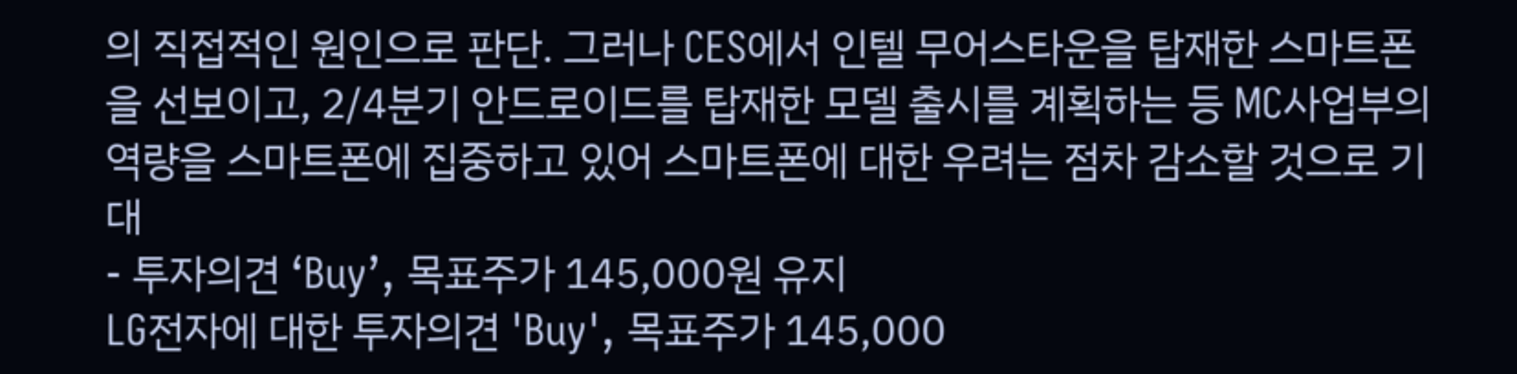의 직접적인 원인으로 판단. 그러나 CES에서 인텔 무어스타운을 탑재한 스마트폰을 선보이고, 2/4분기 안드로이드를 탑재한 모델 출시를 계획하는 등 MC사업부의 역량을 스마트폰에 집중하고 있어 스마트폰에 대한 우려는 점차 감소할 것으로 기대
- 투자의견 ‘Buy’, 목표주가 145,000원 유지
LG전자에 대한 투자의견 'Buy', 목표주가 145,000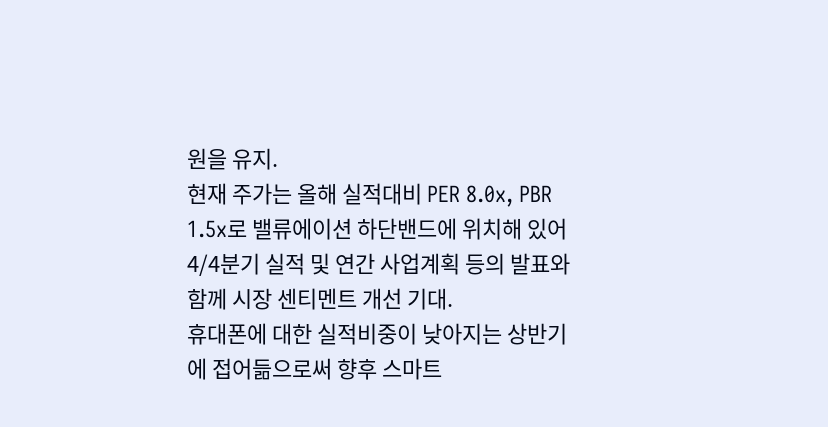원을 유지.
현재 주가는 올해 실적대비 PER 8.0x, PBR 1.5x로 밸류에이션 하단밴드에 위치해 있어 4/4분기 실적 및 연간 사업계획 등의 발표와 함께 시장 센티멘트 개선 기대.
휴대폰에 대한 실적비중이 낮아지는 상반기에 접어듦으로써 향후 스마트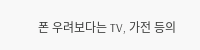폰 우려보다는 TV, 가전 등의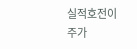실적호전이 주가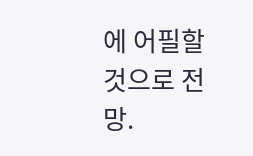에 어필할 것으로 전망.